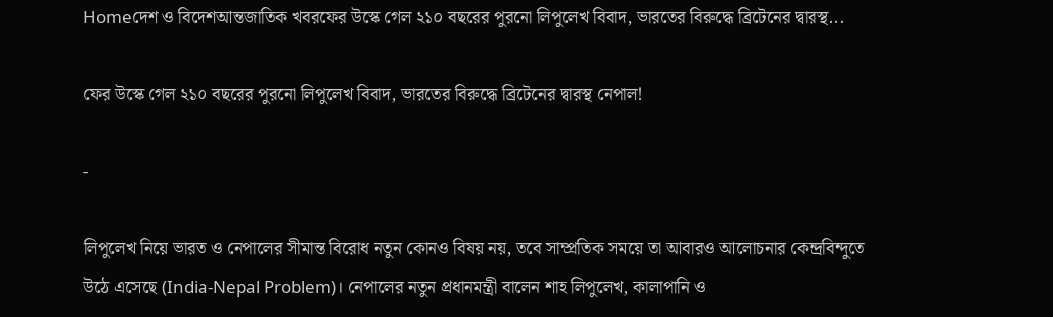Homeদেশ ও বিদেশআন্তজাতিক খবরফের উস্কে গেল ২১০ বছরের পুরনো লিপুলেখ বিবাদ, ভারতের বিরুদ্ধে ব্রিটেনের দ্বারস্থ...

ফের উস্কে গেল ২১০ বছরের পুরনো লিপুলেখ বিবাদ, ভারতের বিরুদ্ধে ব্রিটেনের দ্বারস্থ নেপাল!

-

লিপুলেখ নিয়ে ভারত ও নেপালের সীমান্ত বিরোধ নতুন কোনও বিষয় নয়, তবে সাম্প্রতিক সময়ে তা আবারও আলোচনার কেন্দ্রবিন্দুতে উঠে এসেছে (India-Nepal Problem)। নেপালের নতুন প্রধানমন্ত্রী বালেন শাহ লিপুলেখ, কালাপানি ও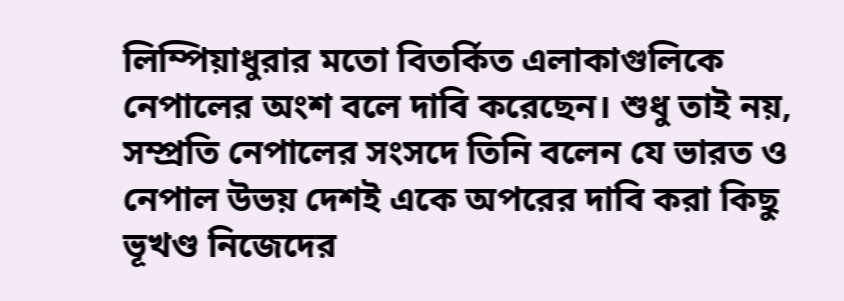লিম্পিয়াধুরার মতো বিতর্কিত এলাকাগুলিকে নেপালের অংশ বলে দাবি করেছেন। শুধু তাই নয়, সম্প্রতি নেপালের সংসদে তিনি বলেন যে ভারত ও নেপাল উভয় দেশই একে অপরের দাবি করা কিছু ভূখণ্ড নিজেদের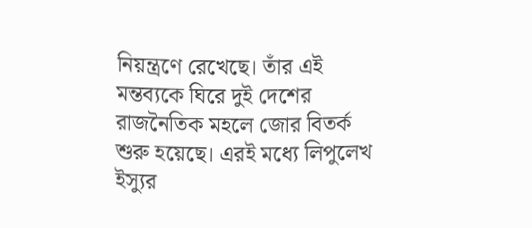নিয়ন্ত্রণে রেখেছে। তাঁর এই মন্তব্যকে ঘিরে দুই দেশের রাজনৈতিক মহলে জোর বিতর্ক শুরু হয়েছে। এরই মধ্যে লিপুলেখ ইস্যুর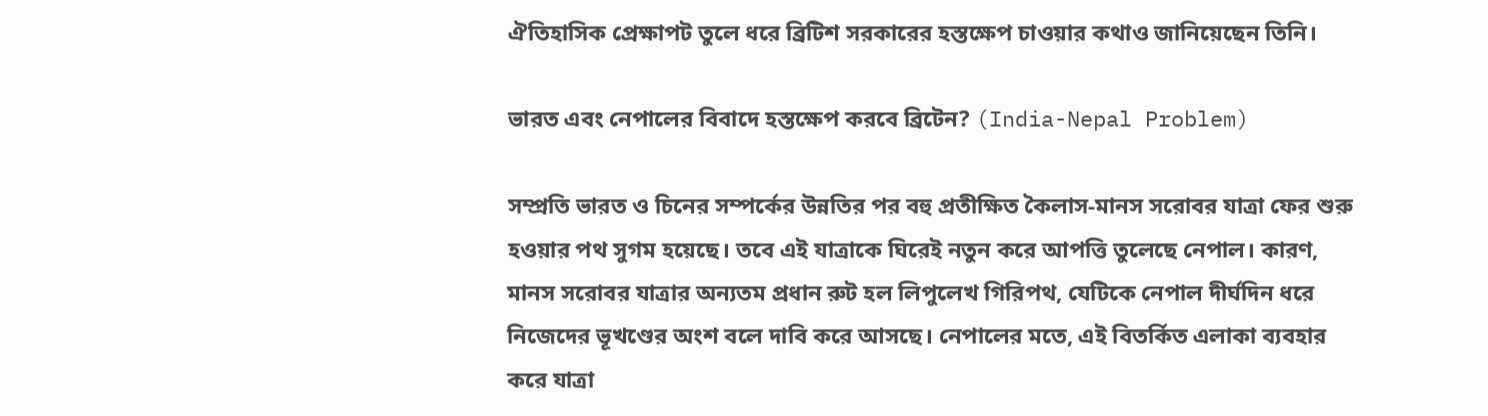ঐতিহাসিক প্রেক্ষাপট তুলে ধরে ব্রিটিশ সরকারের হস্তক্ষেপ চাওয়ার কথাও জানিয়েছেন তিনি।

ভারত এবং নেপালের বিবাদে হস্তক্ষেপ করবে ব্রিটেন? (India-Nepal Problem)

সম্প্রতি ভারত ও চিনের সম্পর্কের উন্নতির পর বহু প্রতীক্ষিত কৈলাস-মানস সরোবর যাত্রা ফের শুরু হওয়ার পথ সুগম হয়েছে। তবে এই যাত্রাকে ঘিরেই নতুন করে আপত্তি তুলেছে নেপাল। কারণ, মানস সরোবর যাত্রার অন্যতম প্রধান রুট হল লিপুলেখ গিরিপথ, যেটিকে নেপাল দীর্ঘদিন ধরে নিজেদের ভূখণ্ডের অংশ বলে দাবি করে আসছে। নেপালের মতে, এই বিতর্কিত এলাকা ব্যবহার করে যাত্রা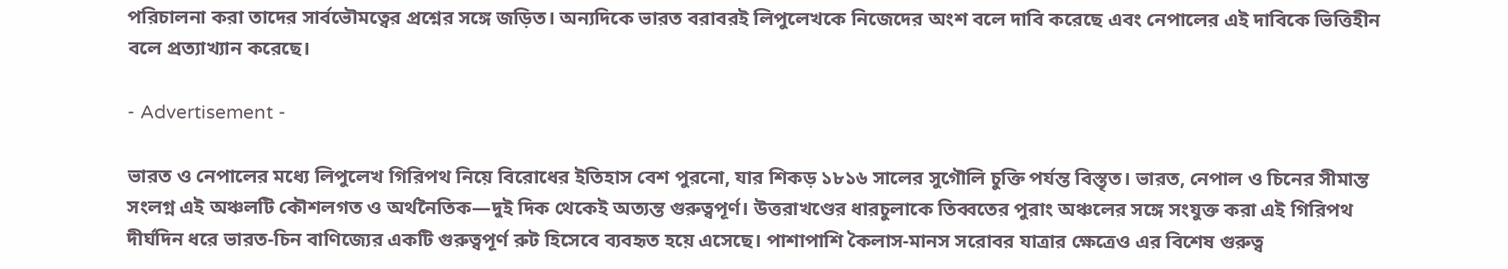পরিচালনা করা তাদের সার্বভৌমত্বের প্রশ্নের সঙ্গে জড়িত। অন্যদিকে ভারত বরাবরই লিপুলেখকে নিজেদের অংশ বলে দাবি করেছে এবং নেপালের এই দাবিকে ভিত্তিহীন বলে প্রত্যাখ্যান করেছে।

- Advertisement -

ভারত ও নেপালের মধ্যে লিপুলেখ গিরিপথ নিয়ে বিরোধের ইতিহাস বেশ পুরনো, যার শিকড় ১৮১৬ সালের সুগৌলি চুক্তি পর্যন্ত বিস্তৃত। ভারত, নেপাল ও চিনের সীমান্ত সংলগ্ন এই অঞ্চলটি কৌশলগত ও অর্থনৈতিক—দুই দিক থেকেই অত্যন্ত গুরুত্বপূর্ণ। উত্তরাখণ্ডের ধারচুলাকে তিব্বতের পুরাং অঞ্চলের সঙ্গে সংযুক্ত করা এই গিরিপথ দীর্ঘদিন ধরে ভারত-চিন বাণিজ্যের একটি গুরুত্বপূর্ণ রুট হিসেবে ব্যবহৃত হয়ে এসেছে। পাশাপাশি কৈলাস-মানস সরোবর যাত্রার ক্ষেত্রেও এর বিশেষ গুরুত্ব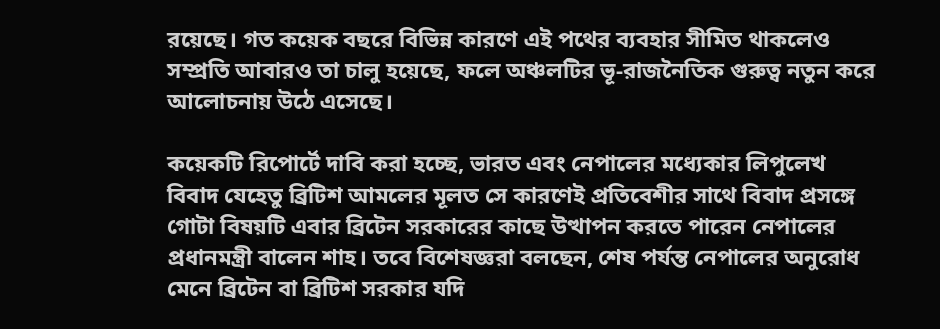রয়েছে। গত কয়েক বছরে বিভিন্ন কারণে এই পথের ব্যবহার সীমিত থাকলেও সম্প্রতি আবারও তা চালু হয়েছে, ফলে অঞ্চলটির ভূ-রাজনৈতিক গুরুত্ব নতুন করে আলোচনায় উঠে এসেছে।

কয়েকটি রিপোর্টে দাবি করা হচ্ছে, ভারত এবং নেপালের মধ্যেকার লিপুলেখ বিবাদ যেহেতু ব্রিটিশ আমলের মূলত সে কারণেই প্রতিবেশীর সাথে বিবাদ প্রসঙ্গে গোটা বিষয়টি এবার ব্রিটেন সরকারের কাছে উত্থাপন করতে পারেন নেপালের প্রধানমন্ত্রী বালেন শাহ। তবে বিশেষজ্ঞরা বলছেন, শেষ পর্যন্ত নেপালের অনুরোধ মেনে ব্রিটেন বা ব্রিটিশ সরকার যদি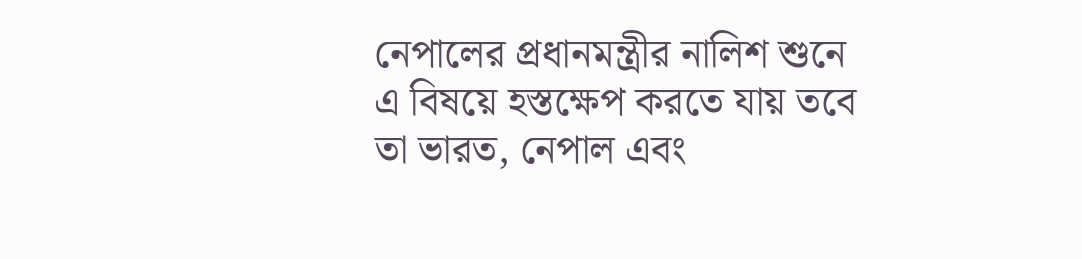নেপালের প্রধানমন্ত্রীর নালিশ শুনে এ বিষয়ে হস্তক্ষেপ করতে যায় তবে তা ভারত, নেপাল এবং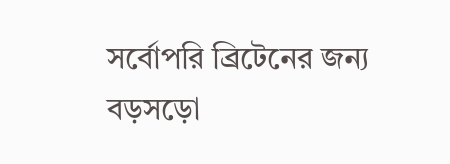সর্বোপরি ব্রিটেনের জন্য বড়সড়ো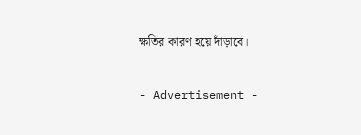ক্ষতির কারণ হয়ে দাঁড়াবে।

- Advertisement -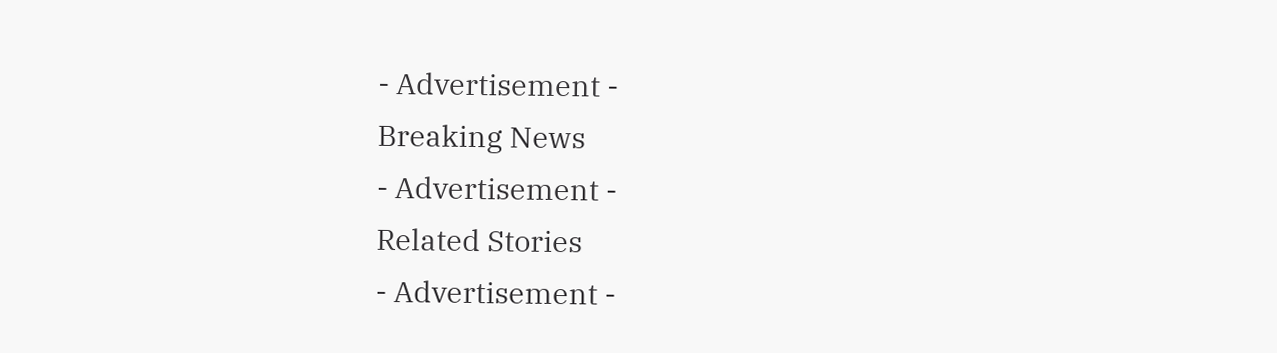- Advertisement -
Breaking News
- Advertisement -
Related Stories
- Advertisement -